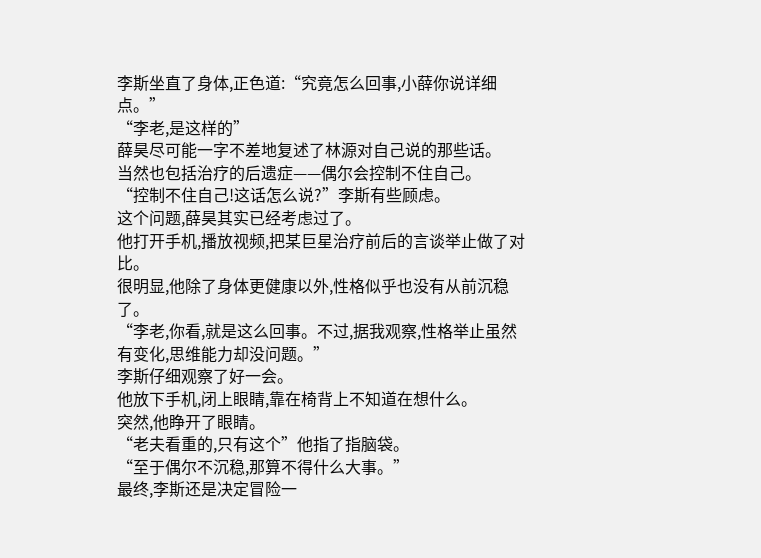李斯坐直了身体,正色道:“究竟怎么回事,小薛你说详细点。”
“李老,是这样的”
薛昊尽可能一字不差地复述了林源对自己说的那些话。
当然也包括治疗的后遗症——偶尔会控制不住自己。
“控制不住自己!这话怎么说?”李斯有些顾虑。
这个问题,薛昊其实已经考虑过了。
他打开手机,播放视频,把某巨星治疗前后的言谈举止做了对比。
很明显,他除了身体更健康以外,性格似乎也没有从前沉稳了。
“李老,你看,就是这么回事。不过,据我观察,性格举止虽然有变化,思维能力却没问题。”
李斯仔细观察了好一会。
他放下手机,闭上眼睛,靠在椅背上不知道在想什么。
突然,他睁开了眼睛。
“老夫看重的,只有这个”他指了指脑袋。
“至于偶尔不沉稳,那算不得什么大事。”
最终,李斯还是决定冒险一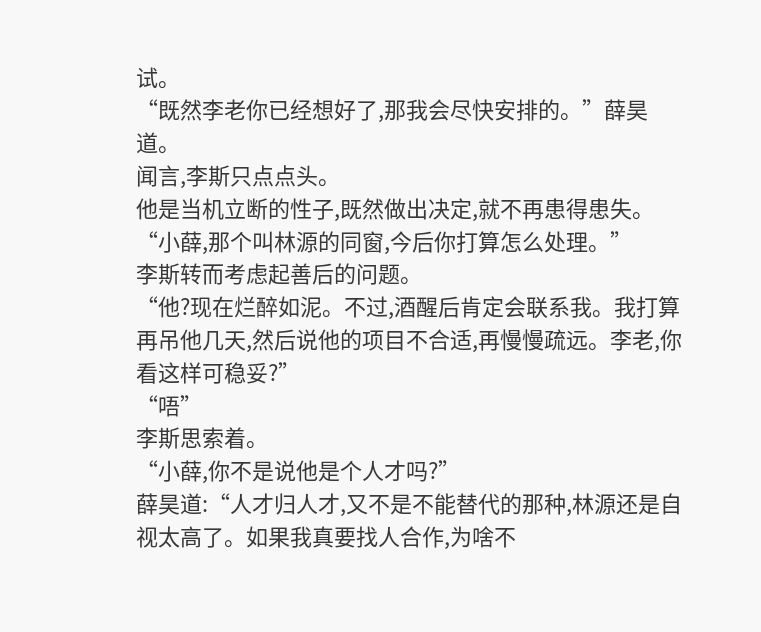试。
“既然李老你已经想好了,那我会尽快安排的。”薛昊道。
闻言,李斯只点点头。
他是当机立断的性子,既然做出决定,就不再患得患失。
“小薛,那个叫林源的同窗,今后你打算怎么处理。”
李斯转而考虑起善后的问题。
“他?现在烂醉如泥。不过,酒醒后肯定会联系我。我打算再吊他几天,然后说他的项目不合适,再慢慢疏远。李老,你看这样可稳妥?”
“唔”
李斯思索着。
“小薛,你不是说他是个人才吗?”
薛昊道:“人才归人才,又不是不能替代的那种,林源还是自视太高了。如果我真要找人合作,为啥不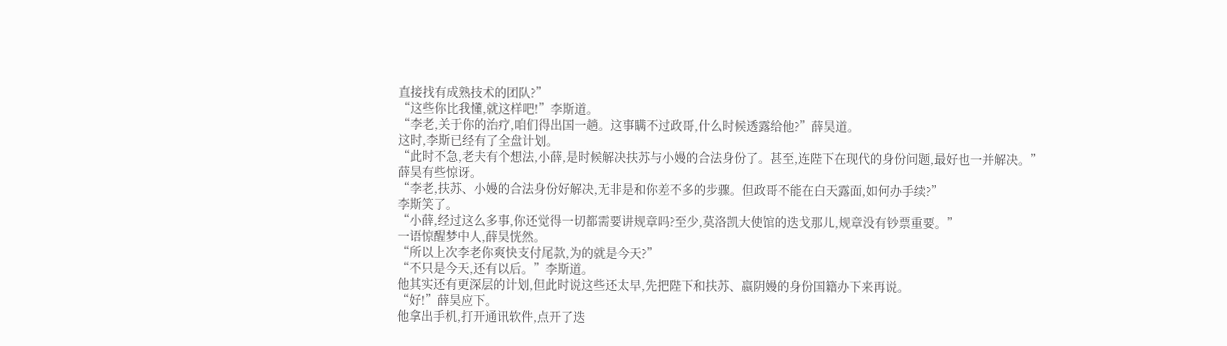直接找有成熟技术的团队?”
“这些你比我懂,就这样吧!”李斯道。
“李老,关于你的治疗,咱们得出国一趟。这事瞒不过政哥,什么时候透露给他?”薛昊道。
这时,李斯已经有了全盘计划。
“此时不急,老夫有个想法,小薛,是时候解决扶苏与小嫚的合法身份了。甚至,连陛下在现代的身份问题,最好也一并解决。”
薛昊有些惊讶。
“李老,扶苏、小嫚的合法身份好解决,无非是和你差不多的步骤。但政哥不能在白天露面,如何办手续?”
李斯笑了。
“小薛,经过这么多事,你还觉得一切都需要讲规章吗?至少,莫洛凯大使馆的迭戈那儿,规章没有钞票重要。”
一语惊醒梦中人,薛昊恍然。
“所以上次李老你爽快支付尾款,为的就是今天?”
“不只是今天,还有以后。”李斯道。
他其实还有更深层的计划,但此时说这些还太早,先把陛下和扶苏、嬴阴嫚的身份国籍办下来再说。
“好!”薛昊应下。
他拿出手机,打开通讯软件,点开了迭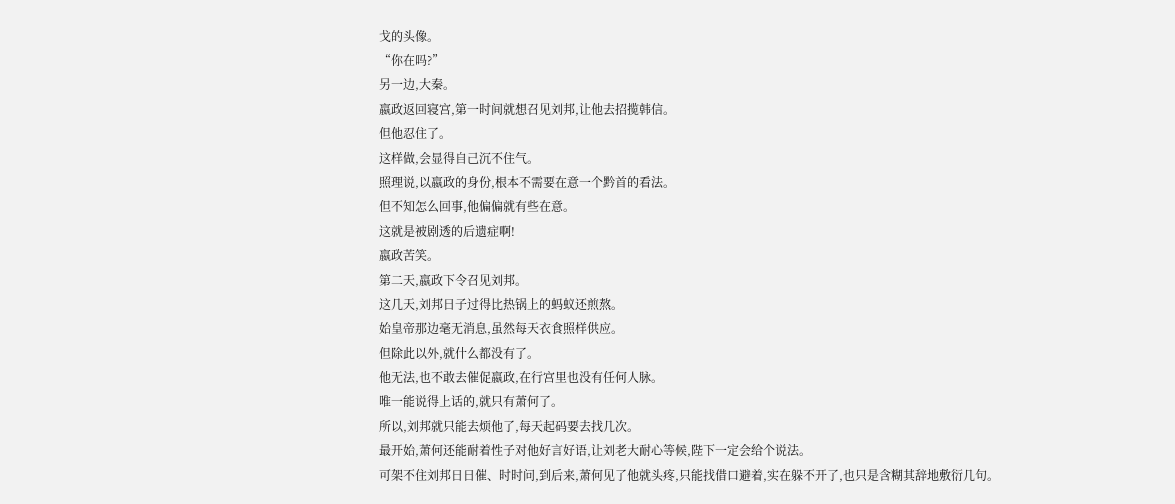戈的头像。
“你在吗?”
另一边,大秦。
嬴政返回寝宫,第一时间就想召见刘邦,让他去招揽韩信。
但他忍住了。
这样做,会显得自己沉不住气。
照理说,以嬴政的身份,根本不需要在意一个黔首的看法。
但不知怎么回事,他偏偏就有些在意。
这就是被剧透的后遗症啊!
嬴政苦笑。
第二天,嬴政下令召见刘邦。
这几天,刘邦日子过得比热锅上的蚂蚁还煎熬。
始皇帝那边毫无消息,虽然每天衣食照样供应。
但除此以外,就什么都没有了。
他无法,也不敢去催促嬴政,在行宫里也没有任何人脉。
唯一能说得上话的,就只有萧何了。
所以,刘邦就只能去烦他了,每天起码要去找几次。
最开始,萧何还能耐着性子对他好言好语,让刘老大耐心等候,陛下一定会给个说法。
可架不住刘邦日日催、时时问,到后来,萧何见了他就头疼,只能找借口避着,实在躲不开了,也只是含糊其辞地敷衍几句。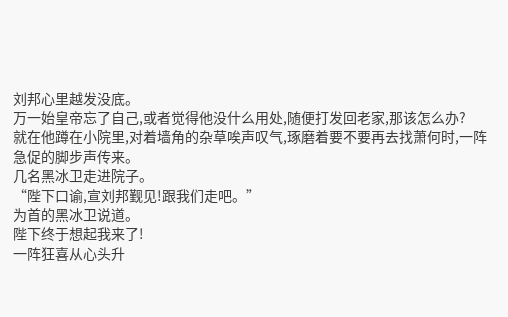刘邦心里越发没底。
万一始皇帝忘了自己,或者觉得他没什么用处,随便打发回老家,那该怎么办?
就在他蹲在小院里,对着墙角的杂草唉声叹气,琢磨着要不要再去找萧何时,一阵急促的脚步声传来。
几名黑冰卫走进院子。
“陛下口谕,宣刘邦觐见!跟我们走吧。”
为首的黑冰卫说道。
陛下终于想起我来了!
一阵狂喜从心头升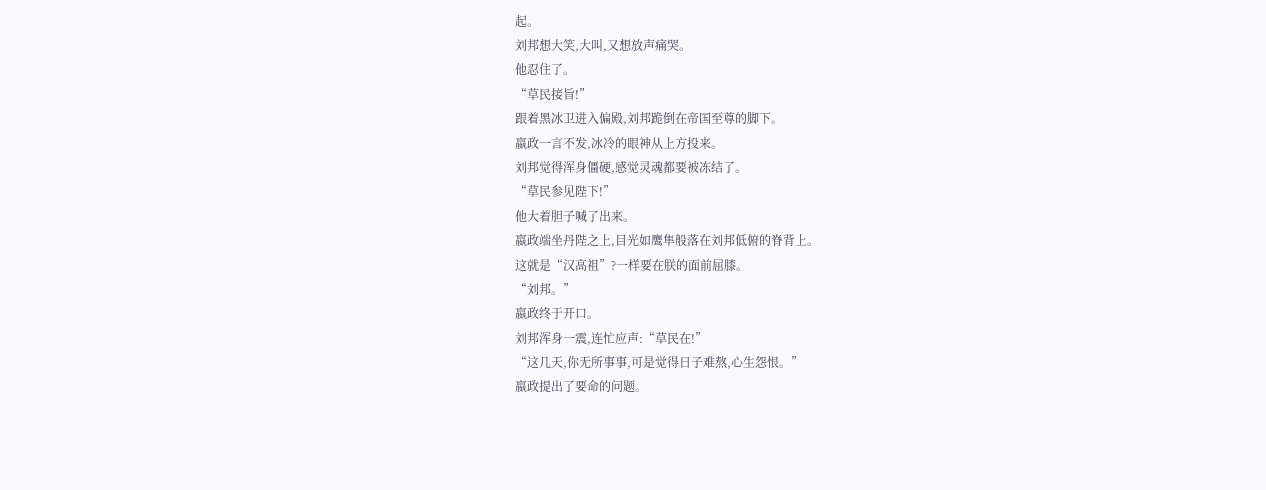起。
刘邦想大笑,大叫,又想放声痛哭。
他忍住了。
“草民接旨!”
跟着黑冰卫进入偏殿,刘邦跪倒在帝国至尊的脚下。
嬴政一言不发,冰冷的眼神从上方投来。
刘邦觉得浑身僵硬,感觉灵魂都要被冻结了。
“草民参见陛下!”
他大着胆子喊了出来。
嬴政端坐丹陛之上,目光如鹰隼般落在刘邦低俯的脊背上。
这就是“汉高祖”?一样要在朕的面前屈膝。
“刘邦。”
嬴政终于开口。
刘邦浑身一震,连忙应声:“草民在!”
“这几天,你无所事事,可是觉得日子难熬,心生怨恨。”
嬴政提出了要命的问题。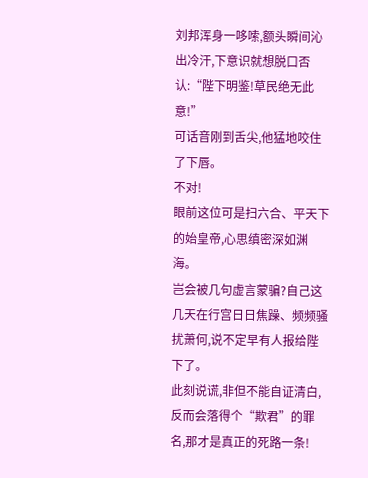刘邦浑身一哆嗦,额头瞬间沁出冷汗,下意识就想脱口否认:“陛下明鉴!草民绝无此意!”
可话音刚到舌尖,他猛地咬住了下唇。
不对!
眼前这位可是扫六合、平天下的始皇帝,心思缜密深如渊海。
岂会被几句虚言蒙骗?自己这几天在行宫日日焦躁、频频骚扰萧何,说不定早有人报给陛下了。
此刻说谎,非但不能自证清白,反而会落得个“欺君”的罪名,那才是真正的死路一条!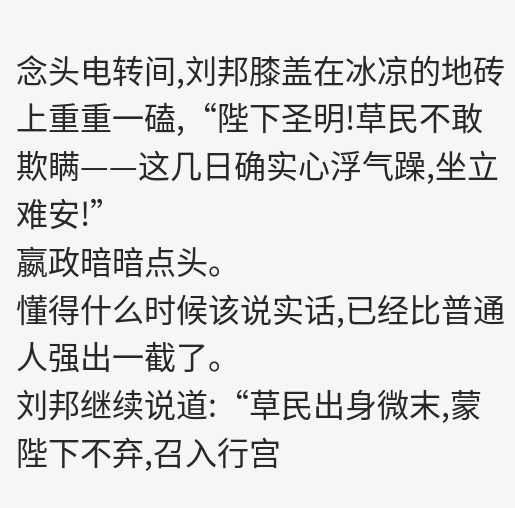念头电转间,刘邦膝盖在冰凉的地砖上重重一磕,“陛下圣明!草民不敢欺瞒——这几日确实心浮气躁,坐立难安!”
嬴政暗暗点头。
懂得什么时候该说实话,已经比普通人强出一截了。
刘邦继续说道:“草民出身微末,蒙陛下不弃,召入行宫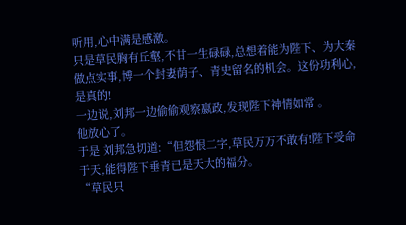听用,心中满是感激。
只是草民胸有丘壑,不甘一生碌碌,总想着能为陛下、为大秦做点实事,博一个封妻荫子、青史留名的机会。这份功利心,是真的!
一边说,刘邦一边偷偷观察嬴政,发现陛下神情如常 。
他放心了。
于是 刘邦急切道:“但怨恨二字,草民万万不敢有!陛下受命于天,能得陛下垂青已是天大的福分。
“草民只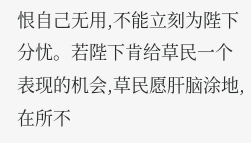恨自己无用,不能立刻为陛下分忧。若陛下肯给草民一个表现的机会,草民愿肝脑涂地,在所不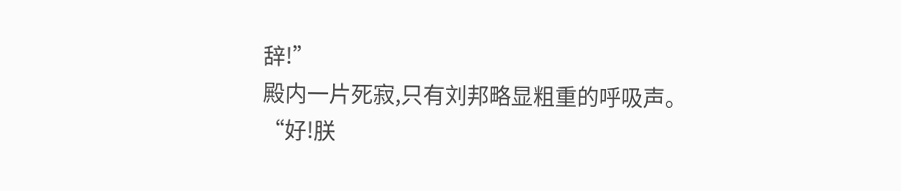辞!”
殿内一片死寂,只有刘邦略显粗重的呼吸声。
“好!朕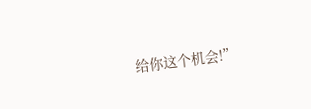给你这个机会!”